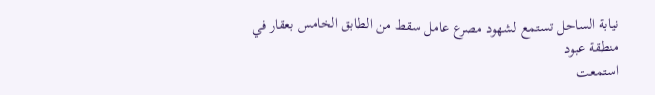نيابة الساحل تستمع لشهود مصرع عامل سقط من الطابق الخامس بعقار في منطقة عبود
استمعت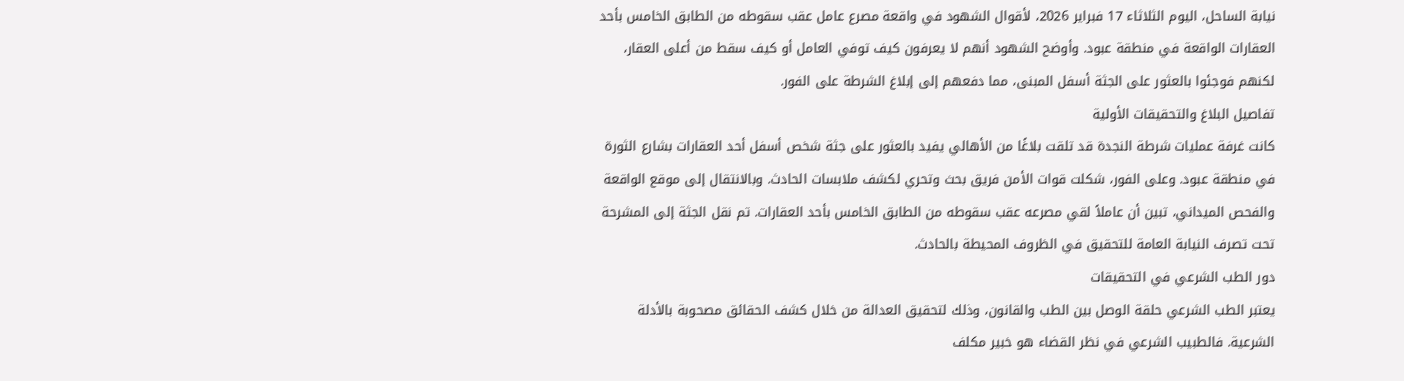نيابة الساحل، اليوم الثلاثاء 17 فبراير 2026، لأقوال الشهود في واقعة مصرع عامل عقب سقوطه من الطابق الخامس بأحد العقارات الواقعة في منطقة عبود. وأوضح الشهود أنهم لا يعرفون كيف توفي العامل أو كيف سقط من أعلى العقار، لكنهم فوجئوا بالعثور على الجثة أسفل المبنى، مما دفعهم إلى إبلاغ الشرطة على الفور.
تفاصيل البلاغ والتحقيقات الأولية
كانت غرفة عمليات شرطة النجدة قد تلقت بلاغًا من الأهالي يفيد بالعثور على جثة شخص أسفل أحد العقارات بشارع الثورة في منطقة عبود. وعلى الفور، شكلت قوات الأمن فريق بحث وتحري لكشف ملابسات الحادث. وبالانتقال إلى موقع الواقعة والفحص الميداني، تبين أن عاملاً لقي مصرعه عقب سقوطه من الطابق الخامس بأحد العقارات. تم نقل الجثة إلى المشرحة تحت تصرف النيابة العامة للتحقيق في الظروف المحيطة بالحادث.
دور الطب الشرعي في التحقيقات
يعتبر الطب الشرعي حلقة الوصل بين الطب والقانون، وذلك لتحقيق العدالة من خلال كشف الحقائق مصحوبة بالأدلة الشرعية. فالطبيب الشرعي في نظر القضاء هو خبير مكلف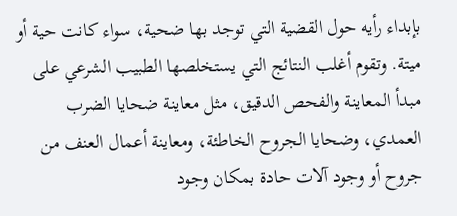بإبداء رأيه حول القضية التي توجد بها ضحية، سواء كانت حية أو ميتة. وتقوم أغلب النتائج التي يستخلصها الطبيب الشرعي على مبدأ المعاينة والفحص الدقيق، مثل معاينة ضحايا الضرب العمدي، وضحايا الجروح الخاطئة، ومعاينة أعمال العنف من جروح أو وجود آلات حادة بمكان وجود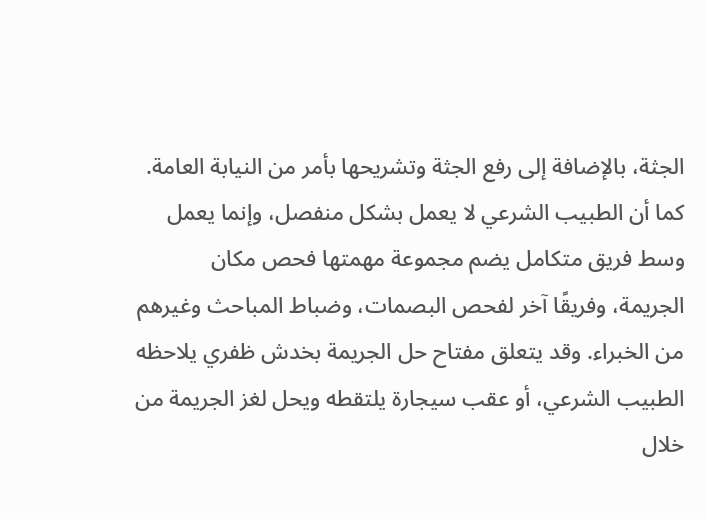الجثة، بالإضافة إلى رفع الجثة وتشريحها بأمر من النيابة العامة.
كما أن الطبيب الشرعي لا يعمل بشكل منفصل، وإنما يعمل وسط فريق متكامل يضم مجموعة مهمتها فحص مكان الجريمة، وفريقًا آخر لفحص البصمات، وضباط المباحث وغيرهم من الخبراء. وقد يتعلق مفتاح حل الجريمة بخدش ظفري يلاحظه الطبيب الشرعي، أو عقب سيجارة يلتقطه ويحل لغز الجريمة من خلال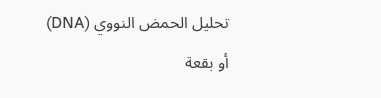تحليل الحمض النووي (DNA) أو بقعة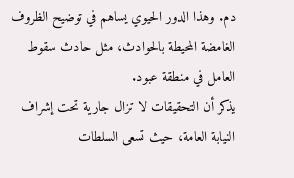دم. وهذا الدور الحيوي يساهم في توضيح الظروف الغامضة المحيطة بالحوادث، مثل حادث سقوط العامل في منطقة عبود.
يذكر أن التحقيقات لا تزال جارية تحت إشراف النيابة العامة، حيث تسعى السلطات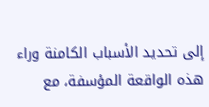إلى تحديد الأسباب الكامنة وراء هذه الواقعة المؤسفة، مع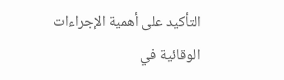التأكيد على أهمية الإجراءات الوقائية في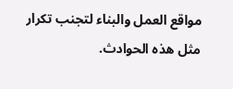مواقع العمل والبناء لتجنب تكرار مثل هذه الحوادث.